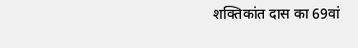शक्तिकांत दास का 69वां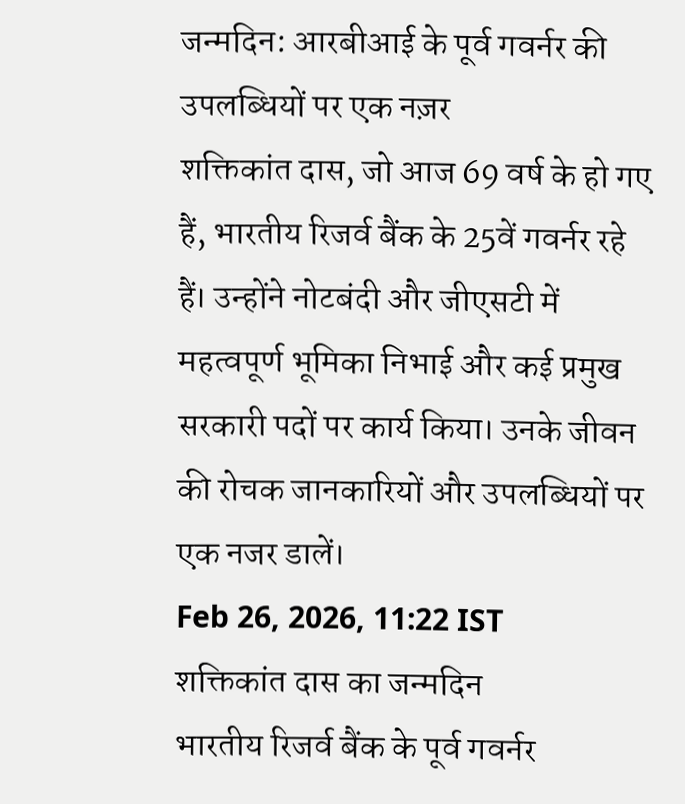जन्मदिन: आरबीआई के पूर्व गवर्नर की उपलब्धियों पर एक नज़र
शक्तिकांत दास, जो आज 69 वर्ष के हो गए हैं, भारतीय रिजर्व बैंक के 25वें गवर्नर रहे हैं। उन्होंने नोटबंदी और जीएसटी में महत्वपूर्ण भूमिका निभाई और कई प्रमुख सरकारी पदों पर कार्य किया। उनके जीवन की रोचक जानकारियों और उपलब्धियों पर एक नजर डालें।
Feb 26, 2026, 11:22 IST
शक्तिकांत दास का जन्मदिन
भारतीय रिजर्व बैंक के पूर्व गवर्नर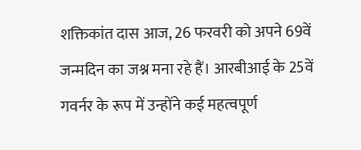शक्तिकांत दास आज, 26 फरवरी को अपने 69वें जन्मदिन का जश्न मना रहे हैं। आरबीआई के 25वें गवर्नर के रूप में उन्होंने कई महत्वपूर्ण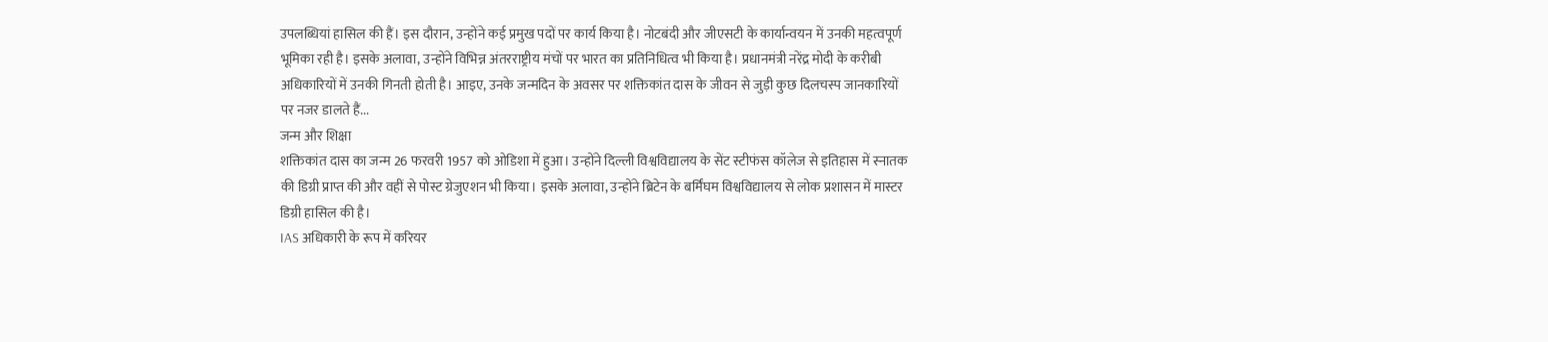उपलब्धियां हासिल की हैं। इस दौरान, उन्होंने कई प्रमुख पदों पर कार्य किया है। नोटबंदी और जीएसटी के कार्यान्वयन में उनकी महत्वपूर्ण भूमिका रही है। इसके अलावा, उन्होंने विभिन्न अंतरराष्ट्रीय मंचों पर भारत का प्रतिनिधित्व भी किया है। प्रधानमंत्री नरेंद्र मोदी के करीबी अधिकारियों में उनकी गिनती होती है। आइए, उनके जन्मदिन के अवसर पर शक्तिकांत दास के जीवन से जुड़ी कुछ दिलचस्प जानकारियों पर नजर डालते हैं...
जन्म और शिक्षा
शक्तिकांत दास का जन्म 26 फरवरी 1957 को ओडिशा में हुआ। उन्होंने दिल्ली विश्वविद्यालय के सेंट स्टीफंस कॉलेज से इतिहास में स्नातक की डिग्री प्राप्त की और वहीं से पोस्ट ग्रेजुएशन भी किया। इसके अलावा, उन्होंने ब्रिटेन के बर्मिंघम विश्वविद्यालय से लोक प्रशासन में मास्टर डिग्री हासिल की है।
IAS अधिकारी के रूप में करियर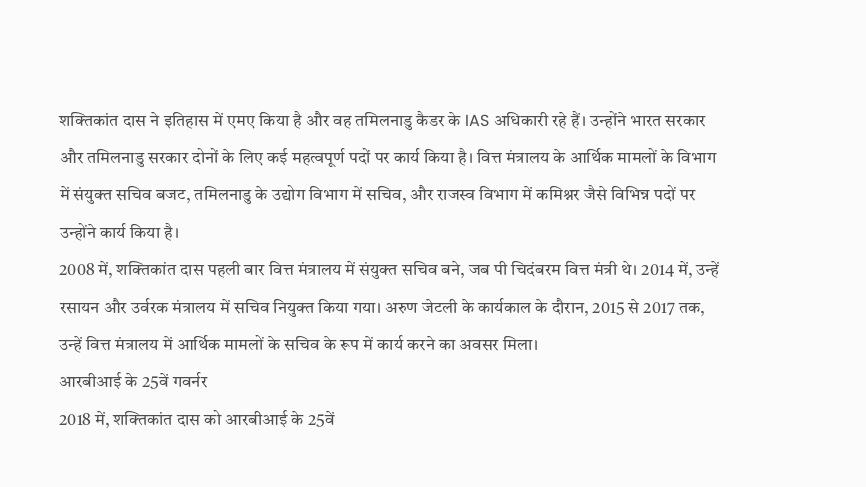शक्तिकांत दास ने इतिहास में एमए किया है और वह तमिलनाडु कैडर के IAS अधिकारी रहे हैं। उन्होंने भारत सरकार और तमिलनाडु सरकार दोनों के लिए कई महत्वपूर्ण पदों पर कार्य किया है। वित्त मंत्रालय के आर्थिक मामलों के विभाग में संयुक्त सचिव बजट, तमिलनाडु के उद्योग विभाग में सचिव, और राजस्व विभाग में कमिश्नर जैसे विभिन्न पदों पर उन्होंने कार्य किया है।
2008 में, शक्तिकांत दास पहली बार वित्त मंत्रालय में संयुक्त सचिव बने, जब पी चिदंबरम वित्त मंत्री थे। 2014 में, उन्हें रसायन और उर्वरक मंत्रालय में सचिव नियुक्त किया गया। अरुण जेटली के कार्यकाल के दौरान, 2015 से 2017 तक, उन्हें वित्त मंत्रालय में आर्थिक मामलों के सचिव के रूप में कार्य करने का अवसर मिला।
आरबीआई के 25वें गवर्नर
2018 में, शक्तिकांत दास को आरबीआई के 25वें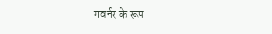गवर्नर के रूप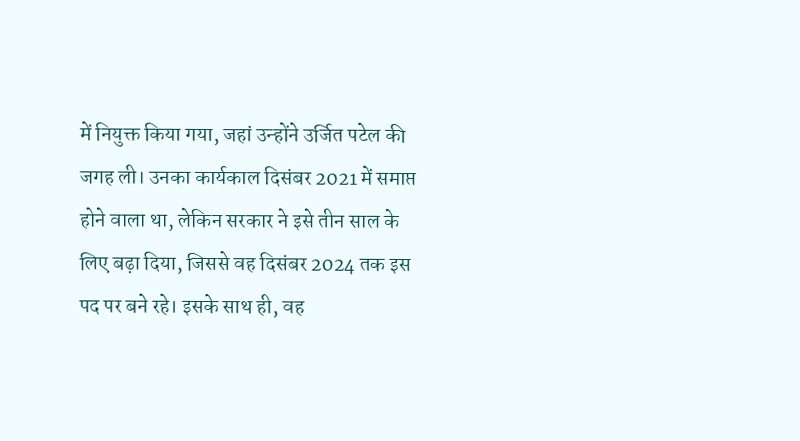में नियुक्त किया गया, जहां उन्होंने उर्जित पटेल की जगह ली। उनका कार्यकाल दिसंबर 2021 में समाप्त होने वाला था, लेकिन सरकार ने इसे तीन साल के लिए बढ़ा दिया, जिससे वह दिसंबर 2024 तक इस पद पर बने रहे। इसके साथ ही, वह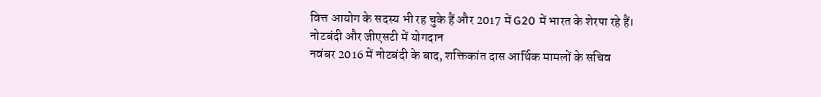वित्त आयोग के सदस्य भी रह चुके हैं और 2017 में G20 में भारत के शेरपा रहे हैं।
नोटबंदी और जीएसटी में योगदान
नवंबर 2016 में नोटबंदी के बाद, शक्तिकांत दास आर्थिक मामलों के सचिव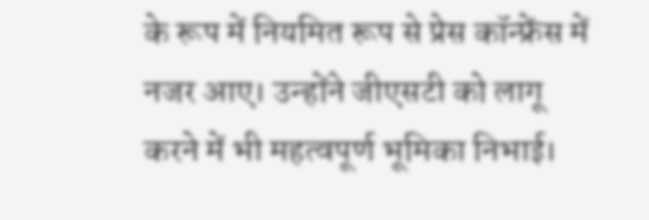के रूप में नियमित रूप से प्रेस कॉन्फ्रेंस में नजर आए। उन्होंने जीएसटी को लागू करने में भी महत्वपूर्ण भूमिका निभाई।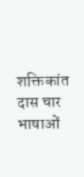शक्तिकांत दास चार भाषाओं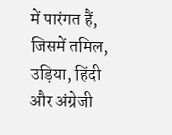में पारंगत हैं, जिसमें तमिल, उड़िया, हिंदी और अंग्रेजी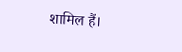शामिल हैं।